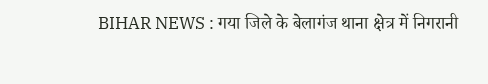BIHAR NEWS : गया जिले के बेलागंज थाना क्षेत्र में निगरानी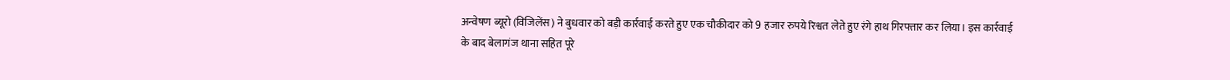अन्वेषण ब्यूरो (विजिलेंस) ने बुधवार को बड़ी कार्रवाई करते हुए एक चौकीदार को 9 हजार रुपये रिश्वत लेते हुए रंगे हाथ गिरफ्तार कर लिया। इस कार्रवाई के बाद बेलागंज थाना सहित पूरे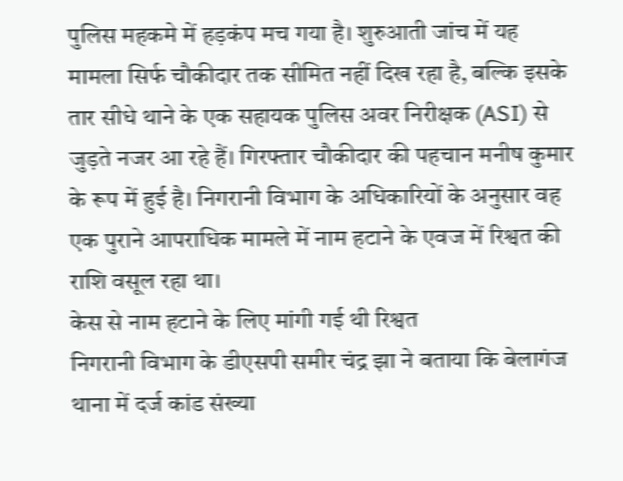पुलिस महकमे में हड़कंप मच गया है। शुरुआती जांच में यह मामला सिर्फ चौकीदार तक सीमित नहीं दिख रहा है, बल्कि इसके तार सीधे थाने के एक सहायक पुलिस अवर निरीक्षक (ASI) से जुड़ते नजर आ रहे हैं। गिरफ्तार चौकीदार की पहचान मनीष कुमार के रूप में हुई है। निगरानी विभाग के अधिकारियों के अनुसार वह एक पुराने आपराधिक मामले में नाम हटाने के एवज में रिश्वत की राशि वसूल रहा था।
केस से नाम हटाने के लिए मांगी गई थी रिश्वत
निगरानी विभाग के डीएसपी समीर चंद्र झा ने बताया कि बेलागंज थाना में दर्ज कांड संख्या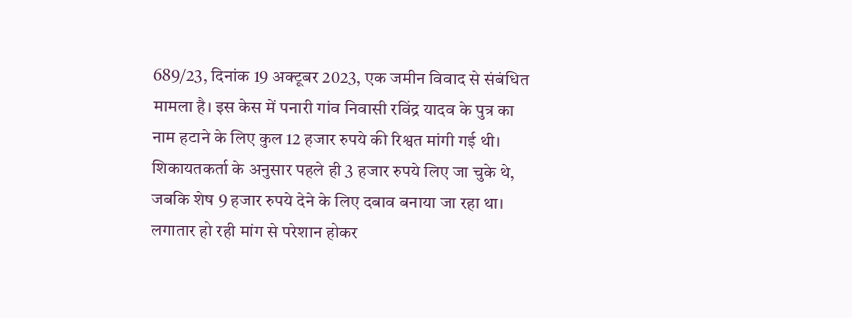689/23, दिनांक 19 अक्टूबर 2023, एक जमीन विवाद से संबंधित मामला है। इस केस में पनारी गांव निवासी रविंद्र यादव के पुत्र का नाम हटाने के लिए कुल 12 हजार रुपये की रिश्वत मांगी गई थी।
शिकायतकर्ता के अनुसार पहले ही 3 हजार रुपये लिए जा चुके थे, जबकि शेष 9 हजार रुपये देने के लिए दबाव बनाया जा रहा था। लगातार हो रही मांग से परेशान होकर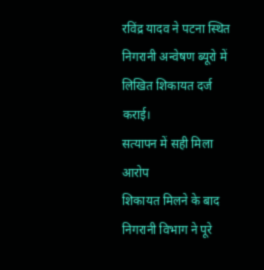रविंद्र यादव ने पटना स्थित निगरानी अन्वेषण ब्यूरो में लिखित शिकायत दर्ज कराई।
सत्यापन में सही मिला आरोप
शिकायत मिलने के बाद निगरानी विभाग ने पूरे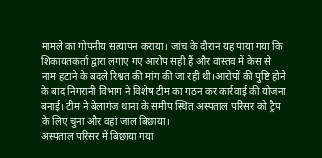मामले का गोपनीय सत्यापन कराया। जांच के दौरान यह पाया गया कि शिकायतकर्ता द्वारा लगाए गए आरोप सही हैं और वास्तव में केस से नाम हटाने के बदले रिश्वत की मांग की जा रही थी।आरोपों की पुष्टि होने के बाद निगरानी विभाग ने विशेष टीम का गठन कर कार्रवाई की योजना बनाई। टीम ने बेलागंज थाना के समीप स्थित अस्पताल परिसर को ट्रैप के लिए चुना और वहां जाल बिछाया।
अस्पताल परिसर में बिछाया गया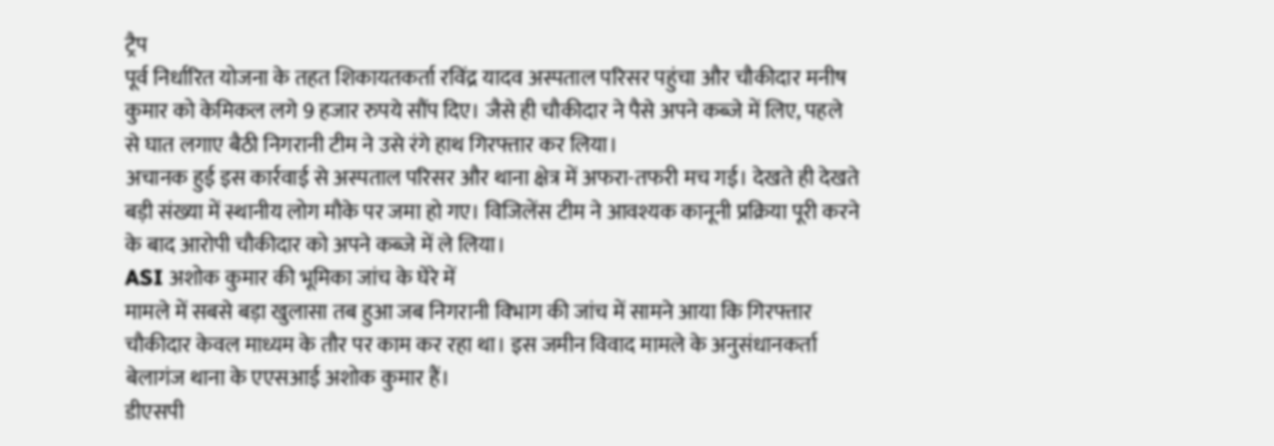ट्रैप
पूर्व निर्धारित योजना के तहत शिकायतकर्ता रविंद्र यादव अस्पताल परिसर पहुंचा और चौकीदार मनीष कुमार को केमिकल लगे 9 हजार रुपये सौंप दिए। जैसे ही चौकीदार ने पैसे अपने कब्जे में लिए, पहले से घात लगाए बैठी निगरानी टीम ने उसे रंगे हाथ गिरफ्तार कर लिया।
अचानक हुई इस कार्रवाई से अस्पताल परिसर और थाना क्षेत्र में अफरा-तफरी मच गई। देखते ही देखते बड़ी संख्या में स्थानीय लोग मौके पर जमा हो गए। विजिलेंस टीम ने आवश्यक कानूनी प्रक्रिया पूरी करने के बाद आरोपी चौकीदार को अपने कब्जे में ले लिया।
ASI अशोक कुमार की भूमिका जांच के घेरे में
मामले में सबसे बड़ा खुलासा तब हुआ जब निगरानी विभाग की जांच में सामने आया कि गिरफ्तार चौकीदार केवल माध्यम के तौर पर काम कर रहा था। इस जमीन विवाद मामले के अनुसंधानकर्ता बेलागंज थाना के एएसआई अशोक कुमार हैं।
डीएसपी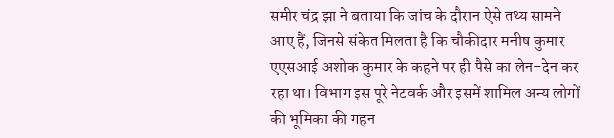समीर चंद्र झा ने बताया कि जांच के दौरान ऐसे तथ्य सामने आए हैं, जिनसे संकेत मिलता है कि चौकीदार मनीष कुमार एएसआई अशोक कुमार के कहने पर ही पैसे का लेन-देन कर रहा था। विभाग इस पूरे नेटवर्क और इसमें शामिल अन्य लोगों की भूमिका की गहन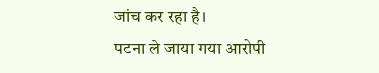जांच कर रहा है।
पटना ले जाया गया आरोपी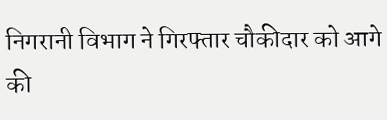निगरानी विभाग ने गिरफ्तार चौकीदार को आगे की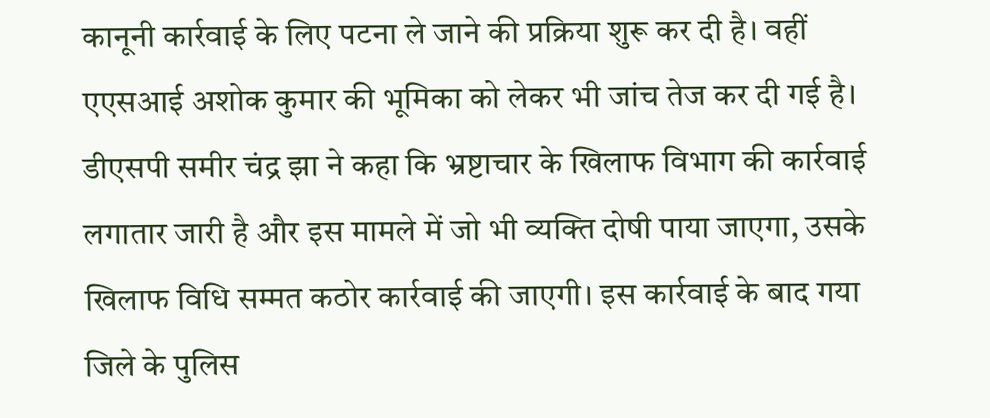कानूनी कार्रवाई के लिए पटना ले जाने की प्रक्रिया शुरू कर दी है। वहीं एएसआई अशोक कुमार की भूमिका को लेकर भी जांच तेज कर दी गई है। डीएसपी समीर चंद्र झा ने कहा कि भ्रष्टाचार के खिलाफ विभाग की कार्रवाई लगातार जारी है और इस मामले में जो भी व्यक्ति दोषी पाया जाएगा, उसके खिलाफ विधि सम्मत कठोर कार्रवाई की जाएगी। इस कार्रवाई के बाद गया जिले के पुलिस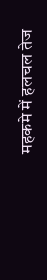महकमे में हलचल तेज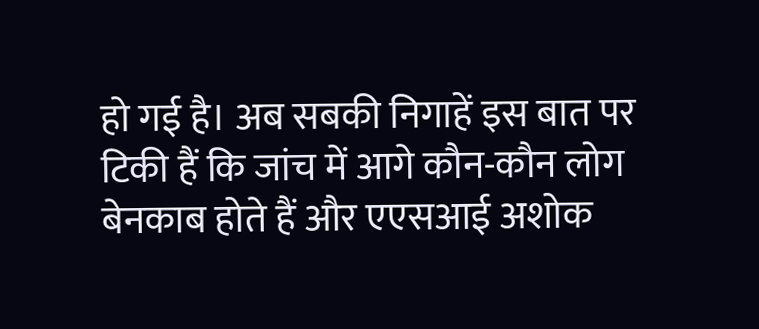हो गई है। अब सबकी निगाहें इस बात पर टिकी हैं कि जांच में आगे कौन-कौन लोग बेनकाब होते हैं और एएसआई अशोक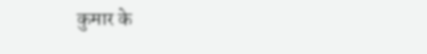कुमार के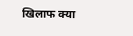खिलाफ क्या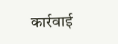कार्रवाई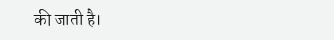की जाती है।